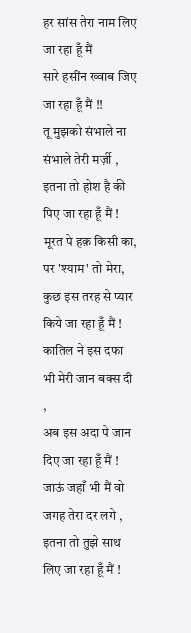हर सांस तेरा नाम लिए जा रहा हूँ मैं
सारे हसींन ख्वाब जिए जा रहा हूँ मैं !!
तू मुझको संभाले ना संभाले तेरी मर्ज़ी ,
इतना तो होश है की पिए जा रहा हूँ मैं !
मूरत पे हक़ किसी का, पर 'श्याम' तो मेरा,
कुछ इस तरह से प्यार किये जा रहा हूँ मैं !
कातिल ने इस दफा भी मेरी जान बक्स दी ,
अब इस अदा पे जान दिए जा रहा हूँ मैं !
जाऊं जहाँ भी मैं वो जगह तेरा दर लगे ,
इतना तो तुझे साथ लिए जा रहा हूँ मैं !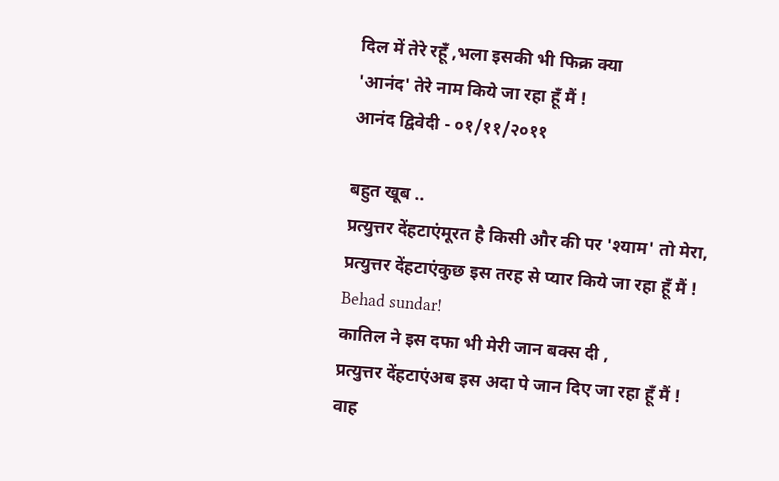दिल में तेरे रहूँ ,भला इसकी भी फिक्र क्या
'आनंद' तेरे नाम किये जा रहा हूँ मैं !
आनंद द्विवेदी - ०१/११/२०११

बहुत खूब ..
प्रत्युत्तर देंहटाएंमूरत है किसी और की पर 'श्याम' तो मेरा,
प्रत्युत्तर देंहटाएंकुछ इस तरह से प्यार किये जा रहा हूँ मैं !
Behad sundar!
कातिल ने इस दफा भी मेरी जान बक्स दी ,
प्रत्युत्तर देंहटाएंअब इस अदा पे जान दिए जा रहा हूँ मैं !
वाह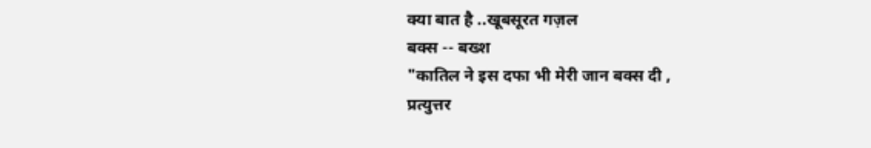क्या बात है ..खूबसूरत गज़ल
बक्स -- बख्श
"कातिल ने इस दफा भी मेरी जान बक्स दी ,
प्रत्युत्तर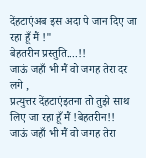देंहटाएंअब इस अदा पे जान दिए जा रहा हूँ मैं !"
बेहतरीन प्रस्तुति....!!
जाऊं जहाँ भी मैं वो जगह तेरा दर लगे ,
प्रत्युत्तर देंहटाएंइतना तो तुझे साथ लिए जा रहा हूँ मैं !बेहतरीन!!
जाऊं जहाँ भी मैं वो जगह तेरा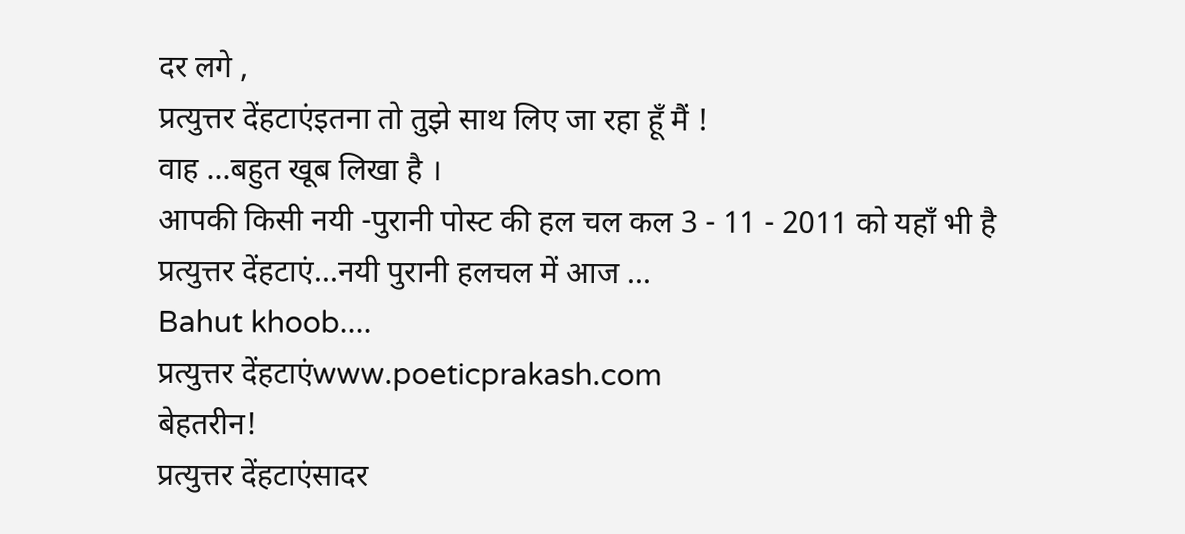दर लगे ,
प्रत्युत्तर देंहटाएंइतना तो तुझे साथ लिए जा रहा हूँ मैं !
वाह ...बहुत खूब लिखा है ।
आपकी किसी नयी -पुरानी पोस्ट की हल चल कल 3 - 11 - 2011 को यहाँ भी है
प्रत्युत्तर देंहटाएं...नयी पुरानी हलचल में आज ...
Bahut khoob....
प्रत्युत्तर देंहटाएंwww.poeticprakash.com
बेहतरीन!
प्रत्युत्तर देंहटाएंसादर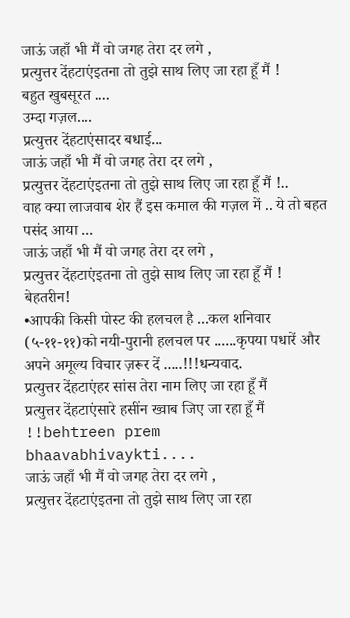जाऊं जहाँ भी मैं वो जगह तेरा दर लगे ,
प्रत्युत्तर देंहटाएंइतना तो तुझे साथ लिए जा रहा हूँ मैं !
बहुत खुबसूरत ....
उम्दा गज़ल....
प्रत्युत्तर देंहटाएंसादर बधाई...
जाऊं जहाँ भी मैं वो जगह तेरा दर लगे ,
प्रत्युत्तर देंहटाएंइतना तो तुझे साथ लिए जा रहा हूँ मैं !..
वाह क्या लाजवाब शेर हैं इस कमाल की गज़ल में .. ये तो बहत पसंद आया ...
जाऊं जहाँ भी मैं वो जगह तेरा दर लगे ,
प्रत्युत्तर देंहटाएंइतना तो तुझे साथ लिए जा रहा हूँ मैं !
बेहतरीन!
•आपकी किसी पोस्ट की हलचल है ...कल शनिवार (५-११-११)को नयी-पुरानी हलचल पर ......कृपया पधारें और अपने अमूल्य विचार ज़रूर दें .....!!!धन्यवाद.
प्रत्युत्तर देंहटाएंहर सांस तेरा नाम लिए जा रहा हूँ मैं
प्रत्युत्तर देंहटाएंसारे हसींन ख्वाब जिए जा रहा हूँ मैं !!behtreen prem bhaavabhivaykti....
जाऊं जहाँ भी मैं वो जगह तेरा दर लगे ,
प्रत्युत्तर देंहटाएंइतना तो तुझे साथ लिए जा रहा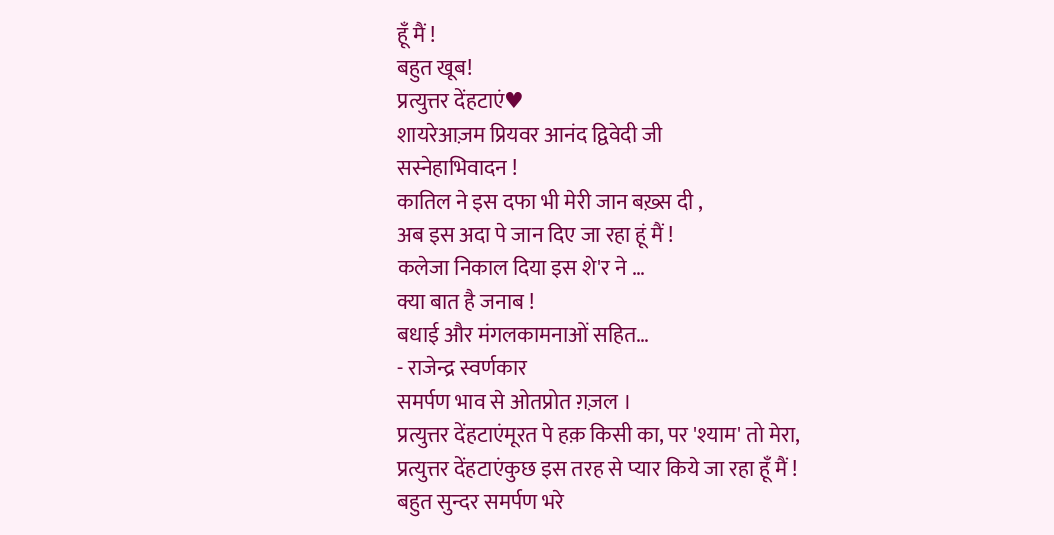हूँ मैं !
बहुत खूब!
प्रत्युत्तर देंहटाएं♥
शायरेआज़म प्रियवर आनंद द्विवेदी जी
सस्नेहाभिवादन !
कातिल ने इस दफा भी मेरी जान बख़्स दी ,
अब इस अदा पे जान दिए जा रहा हूं मैं !
कलेजा निकाल दिया इस शे'र ने …
क्या बात है जनाब !
बधाई और मंगलकामनाओं सहित…
- राजेन्द्र स्वर्णकार
समर्पण भाव से ओतप्रोत ग़ज़ल ।
प्रत्युत्तर देंहटाएंमूरत पे हक़ किसी का, पर 'श्याम' तो मेरा,
प्रत्युत्तर देंहटाएंकुछ इस तरह से प्यार किये जा रहा हूँ मैं !
बहुत सुन्दर समर्पण भरे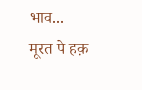भाव...
मूरत पे हक़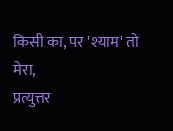किसी का, पर 'श्याम' तो मेरा,
प्रत्युत्तर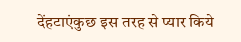देंहटाएंकुछ इस तरह से प्यार किये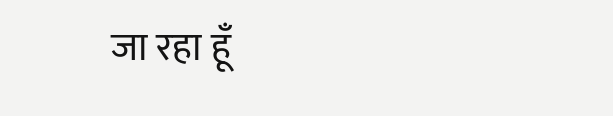जा रहा हूँ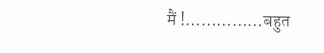मैं !……………बहुत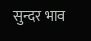सुन्दर भाव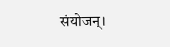संयोजन्।